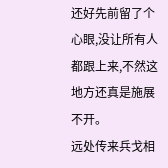还好先前留了个心眼,没让所有人都跟上来,不然这地方还真是施展不开。
远处传来兵戈相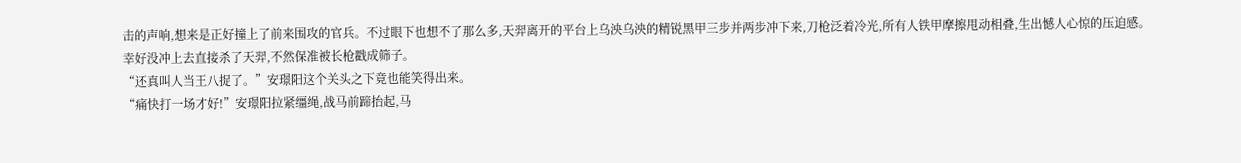击的声响,想来是正好撞上了前来围攻的官兵。不过眼下也想不了那么多,天羿离开的平台上乌泱乌泱的精锐黑甲三步并两步冲下来,刀枪泛着冷光,所有人铁甲摩擦甩动相叠,生出憾人心惊的压迫感。
幸好没冲上去直接杀了天羿,不然保准被长枪戳成筛子。
“还真叫人当王八捉了。”安璟阳这个关头之下竟也能笑得出来。
“痛快打一场才好!”安璟阳拉紧缰绳,战马前蹄抬起,马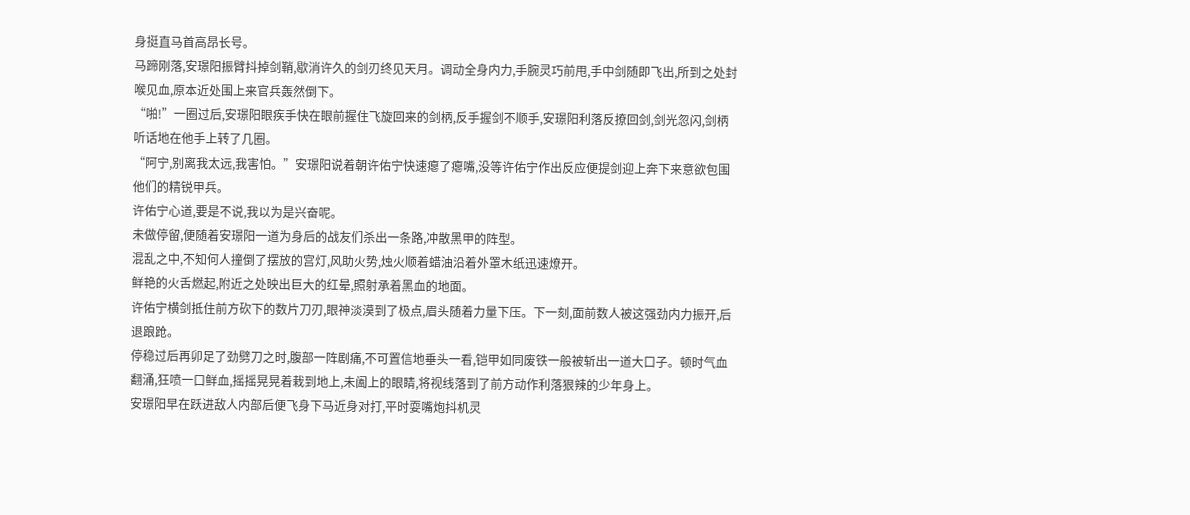身挺直马首高昂长号。
马蹄刚落,安璟阳振臂抖掉剑鞘,歇消许久的剑刃终见天月。调动全身内力,手腕灵巧前甩,手中剑随即飞出,所到之处封喉见血,原本近处围上来官兵轰然倒下。
“啪!”一圈过后,安璟阳眼疾手快在眼前握住飞旋回来的剑柄,反手握剑不顺手,安璟阳利落反撩回剑,剑光忽闪,剑柄听话地在他手上转了几圈。
“阿宁,别离我太远,我害怕。”安璟阳说着朝许佑宁快速瘪了瘪嘴,没等许佑宁作出反应便提剑迎上奔下来意欲包围他们的精锐甲兵。
许佑宁心道,要是不说,我以为是兴奋呢。
未做停留,便随着安璟阳一道为身后的战友们杀出一条路,冲散黑甲的阵型。
混乱之中,不知何人撞倒了摆放的宫灯,风助火势,烛火顺着蜡油沿着外罩木纸迅速燎开。
鲜艳的火舌燃起,附近之处映出巨大的红晕,照射承着黑血的地面。
许佑宁横剑抵住前方砍下的数片刀刃,眼神淡漠到了极点,眉头随着力量下压。下一刻,面前数人被这强劲内力振开,后退踉跄。
停稳过后再卯足了劲劈刀之时,腹部一阵剧痛,不可置信地垂头一看,铠甲如同废铁一般被斩出一道大口子。顿时气血翻涌,狂喷一口鲜血,摇摇晃晃着栽到地上,未阖上的眼睛,将视线落到了前方动作利落狠辣的少年身上。
安璟阳早在跃进敌人内部后便飞身下马近身对打,平时耍嘴炮抖机灵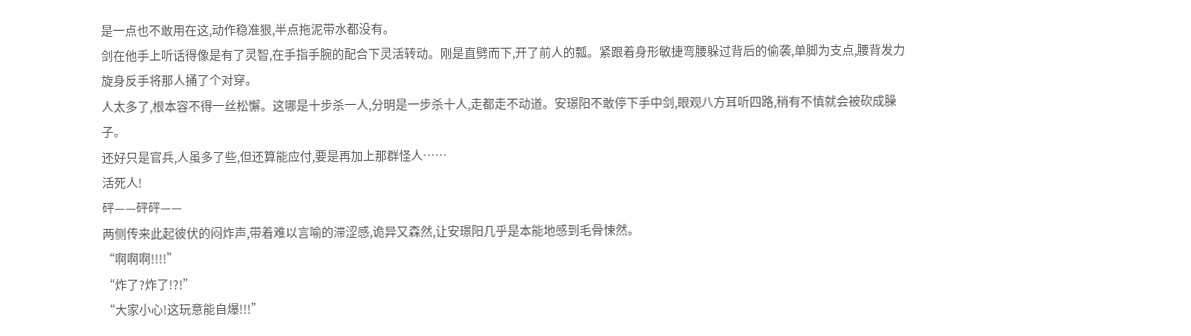是一点也不敢用在这,动作稳准狠,半点拖泥带水都没有。
剑在他手上听话得像是有了灵智,在手指手腕的配合下灵活转动。刚是直劈而下,开了前人的瓢。紧跟着身形敏捷弯腰躲过背后的偷袭,单脚为支点,腰背发力旋身反手将那人捅了个对穿。
人太多了,根本容不得一丝松懈。这哪是十步杀一人,分明是一步杀十人,走都走不动道。安璟阳不敢停下手中剑,眼观八方耳听四路,稍有不慎就会被砍成臊子。
还好只是官兵,人虽多了些,但还算能应付,要是再加上那群怪人……
活死人!
砰——砰砰——
两侧传来此起彼伏的闷炸声,带着难以言喻的滞涩感,诡异又森然,让安璟阳几乎是本能地感到毛骨悚然。
“啊啊啊!!!!”
“炸了?炸了!?!”
“大家小心!这玩意能自爆!!!”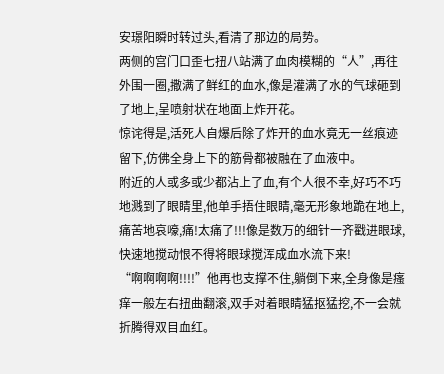安璟阳瞬时转过头,看清了那边的局势。
两侧的宫门口歪七扭八站满了血肉模糊的“人”,再往外围一圈,撒满了鲜红的血水,像是灌满了水的气球砸到了地上,呈喷射状在地面上炸开花。
惊诧得是,活死人自爆后除了炸开的血水竟无一丝痕迹留下,仿佛全身上下的筋骨都被融在了血液中。
附近的人或多或少都沾上了血,有个人很不幸,好巧不巧地溅到了眼睛里,他单手捂住眼睛,毫无形象地跪在地上,痛苦地哀嚎,痛!太痛了!!!像是数万的细针一齐戳进眼球,快速地搅动恨不得将眼球搅浑成血水流下来!
“啊啊啊啊!!!!”他再也支撑不住,躺倒下来,全身像是瘙痒一般左右扭曲翻滚,双手对着眼睛猛抠猛挖,不一会就折腾得双目血红。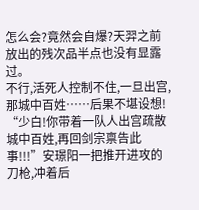怎么会?竟然会自爆?天羿之前放出的残次品半点也没有显露过。
不行,活死人控制不住,一旦出宫,那城中百姓……后果不堪设想!
“少白!你带着一队人出宫疏散城中百姓,再回剑宗禀告此事!!!”安璟阳一把推开进攻的刀枪,冲着后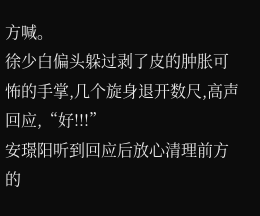方喊。
徐少白偏头躲过剥了皮的肿胀可怖的手掌,几个旋身退开数尺,高声回应,“好!!!”
安璟阳听到回应后放心清理前方的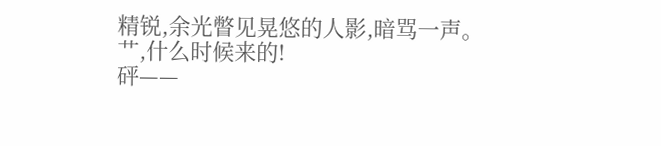精锐,余光瞥见晃悠的人影,暗骂一声。
艹,什么时候来的!
砰——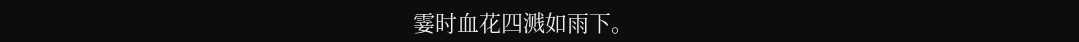霎时血花四溅如雨下。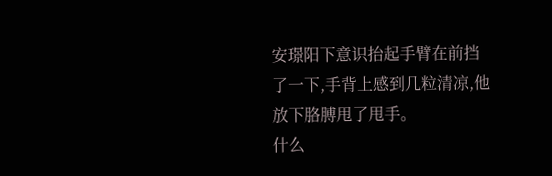安璟阳下意识抬起手臂在前挡了一下,手背上感到几粒清凉,他放下胳膊甩了甩手。
什么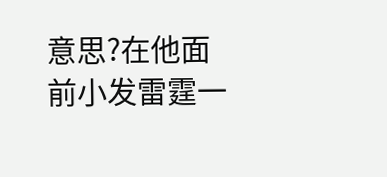意思?在他面前小发雷霆一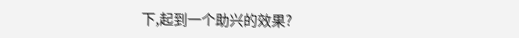下,起到一个助兴的效果?